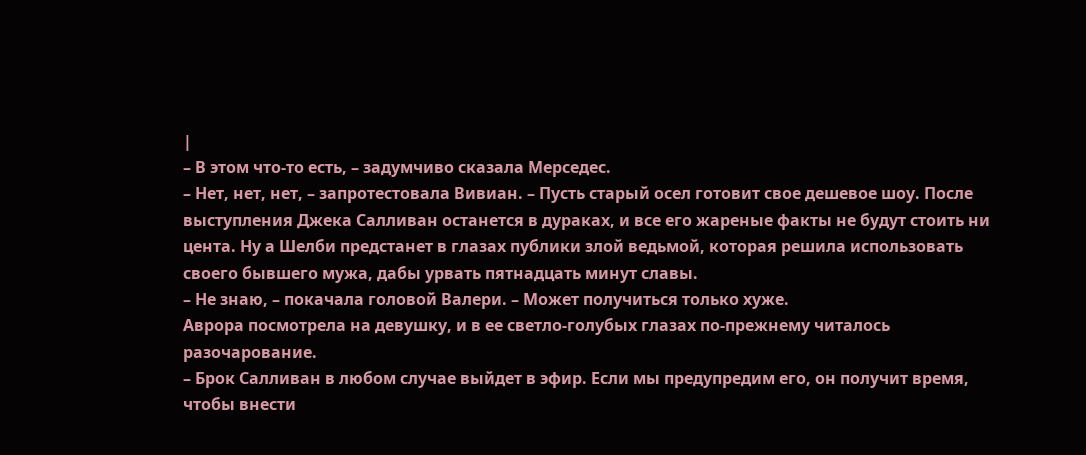|
– В этом что-то есть, – задумчиво сказала Мерседес.
– Нет, нет, нет, – запротестовала Вивиан. – Пусть старый осел готовит свое дешевое шоу. После выступления Джека Салливан останется в дураках, и все его жареные факты не будут стоить ни цента. Ну а Шелби предстанет в глазах публики злой ведьмой, которая решила использовать своего бывшего мужа, дабы урвать пятнадцать минут славы.
– Не знаю, – покачала головой Валери. – Может получиться только хуже.
Аврора посмотрела на девушку, и в ее светло-голубых глазах по-прежнему читалось разочарование.
– Брок Салливан в любом случае выйдет в эфир. Если мы предупредим его, он получит время, чтобы внести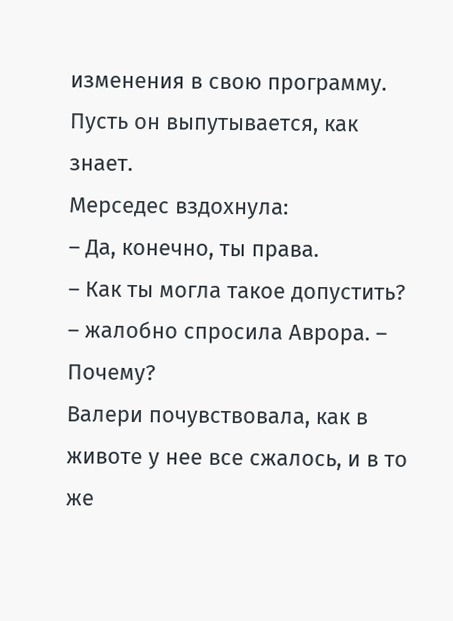изменения в свою программу. Пусть он выпутывается, как знает.
Мерседес вздохнула:
– Да, конечно, ты права.
– Как ты могла такое допустить? – жалобно спросила Аврора. – Почему?
Валери почувствовала, как в животе у нее все сжалось, и в то же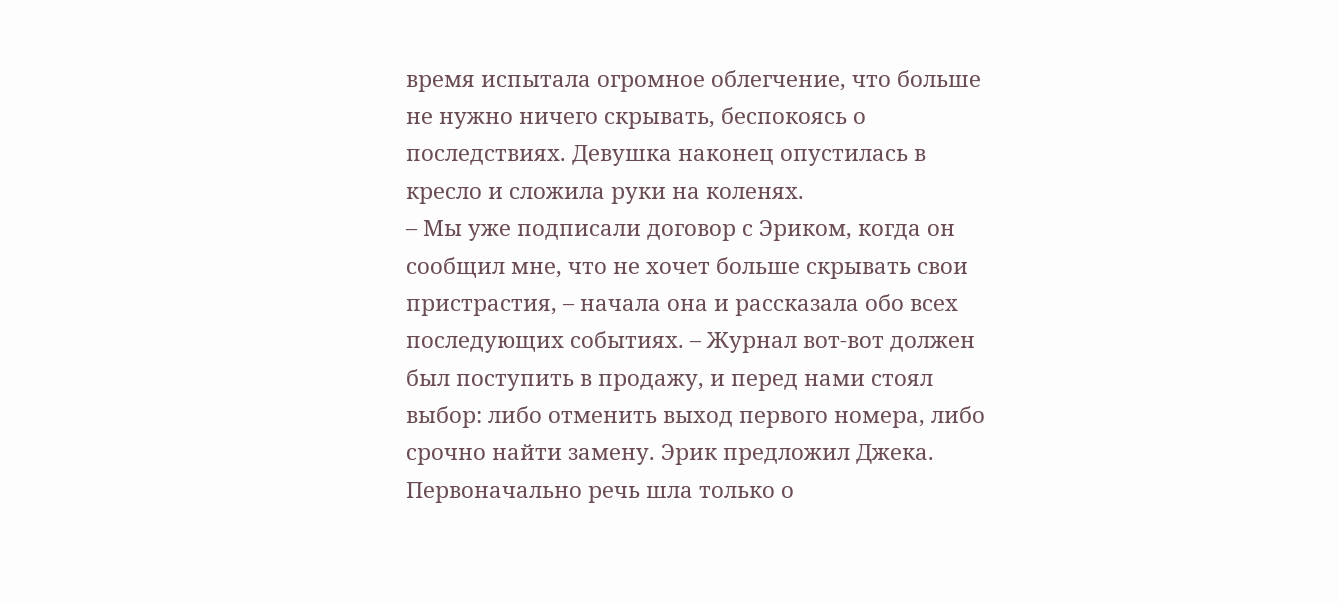время испытала огромное облегчение, что больше не нужно ничего скрывать, беспокоясь о последствиях. Девушка наконец опустилась в кресло и сложила руки на коленях.
– Мы уже подписали договор с Эриком, когда он сообщил мне, что не хочет больше скрывать свои пристрастия, – начала она и рассказала обо всех последующих событиях. – Журнал вот-вот должен был поступить в продажу, и перед нами стоял выбор: либо отменить выход первого номера, либо срочно найти замену. Эрик предложил Джека. Первоначально речь шла только о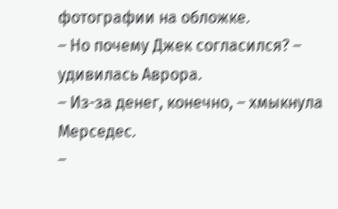фотографии на обложке.
– Но почему Джек согласился? – удивилась Аврора.
– Из-за денег, конечно, – хмыкнула Мерседес.
–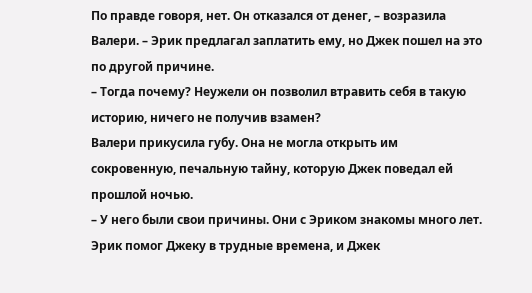По правде говоря, нет. Он отказался от денег, – возразила Валери. – Эрик предлагал заплатить ему, но Джек пошел на это по другой причине.
– Тогда почему? Неужели он позволил втравить себя в такую историю, ничего не получив взамен?
Валери прикусила губу. Она не могла открыть им сокровенную, печальную тайну, которую Джек поведал ей прошлой ночью.
– У него были свои причины. Они с Эриком знакомы много лет. Эрик помог Джеку в трудные времена, и Джек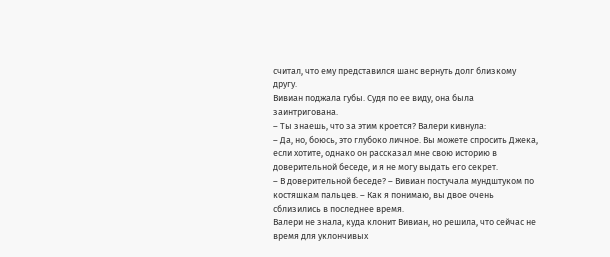считал, что ему представился шанс вернуть долг близкому другу.
Вивиан поджала губы. Судя по ее виду, она была заинтригована.
– Ты знаешь, что за этим кроется? Валери кивнула:
– Да, но, боюсь, это глубоко личное. Вы можете спросить Джека, если хотите, однако он рассказал мне свою историю в доверительной беседе, и я не могу выдать его секрет.
– В доверительной беседе? – Вивиан постучала мундштуком по костяшкам пальцев. – Как я понимаю, вы двое очень сблизились в последнее время.
Валери не знала, куда клонит Вивиан, но решила, что сейчас не время для уклончивых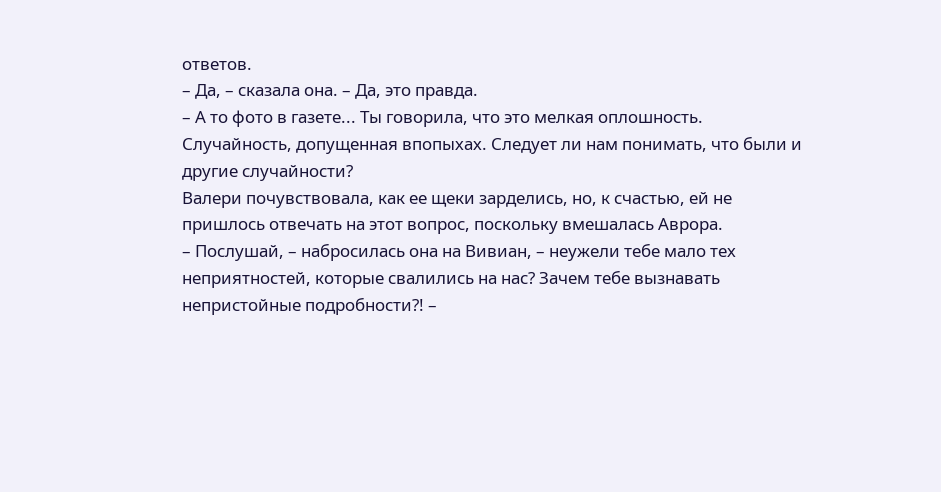ответов.
– Да, – сказала она. – Да, это правда.
– А то фото в газете... Ты говорила, что это мелкая оплошность. Случайность, допущенная впопыхах. Следует ли нам понимать, что были и другие случайности?
Валери почувствовала, как ее щеки зарделись, но, к счастью, ей не пришлось отвечать на этот вопрос, поскольку вмешалась Аврора.
– Послушай, – набросилась она на Вивиан, – неужели тебе мало тех неприятностей, которые свалились на нас? Зачем тебе вызнавать непристойные подробности?! –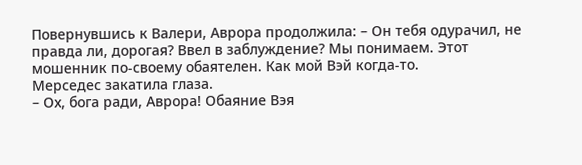Повернувшись к Валери, Аврора продолжила: – Он тебя одурачил, не правда ли, дорогая? Ввел в заблуждение? Мы понимаем. Этот мошенник по-своему обаятелен. Как мой Вэй когда-то.
Мерседес закатила глаза.
– Ох, бога ради, Аврора! Обаяние Вэя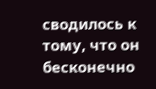сводилось к тому, что он бесконечно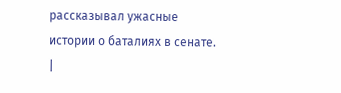рассказывал ужасные истории о баталиях в сенате. |